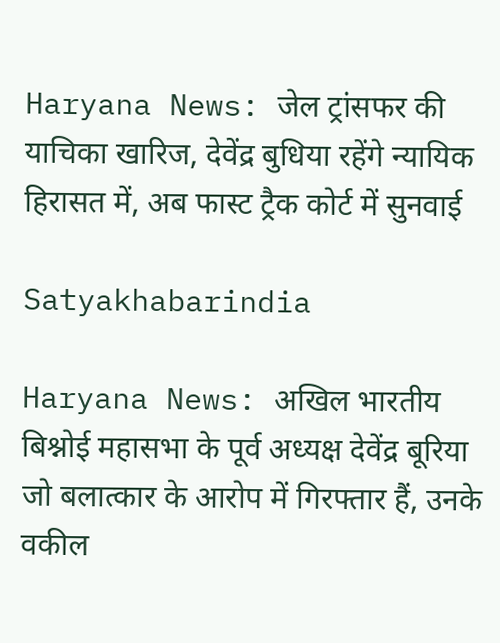Haryana News: जेल ट्रांसफर की याचिका खारिज, देवेंद्र बुधिया रहेंगे न्यायिक हिरासत में, अब फास्ट ट्रैक कोर्ट में सुनवाई

Satyakhabarindia

Haryana News: अखिल भारतीय बिश्नोई महासभा के पूर्व अध्यक्ष देवेंद्र बूरिया जो बलात्कार के आरोप में गिरफ्तार हैं, उनके वकील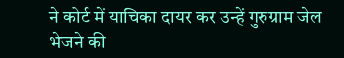ने कोर्ट में याचिका दायर कर उन्हें गुरुग्राम जेल भेजने की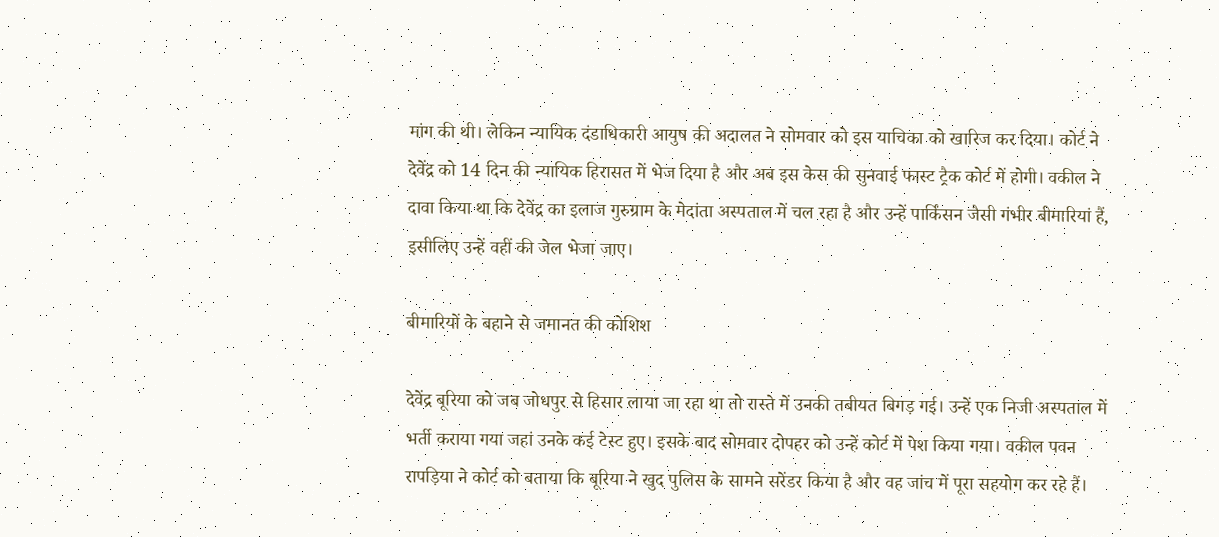मांग की थी। लेकिन न्यायिक दंडाधिकारी आयुष की अदालत ने सोमवार को इस याचिका को खारिज कर दिया। कोर्ट ने देवेंद्र को 14 दिन की न्यायिक हिरासत में भेज दिया है और अब इस केस की सुनवाई फास्ट ट्रैक कोर्ट में होगी। वकील ने दावा किया था कि देवेंद्र का इलाज गुरुग्राम के मेदांता अस्पताल में चल रहा है और उन्हें पार्किंसन जैसी गंभीर बीमारियां हैं, इसीलिए उन्हें वहीं की जेल भेजा जाए।

बीमारियों के बहाने से जमानत की कोशिश

देवेंद्र बूरिया को जब जोधपुर से हिसार लाया जा रहा था तो रास्ते में उनकी तबीयत बिगड़ गई। उन्हें एक निजी अस्पताल में भर्ती कराया गया जहां उनके कई टेस्ट हुए। इसके बाद सोमवार दोपहर को उन्हें कोर्ट में पेश किया गया। वकील पवन रापड़िया ने कोर्ट को बताया कि बूरिया ने खुद पुलिस के सामने सरेंडर किया है और वह जांच में पूरा सहयोग कर रहे हैं।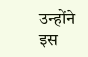उन्होंने इस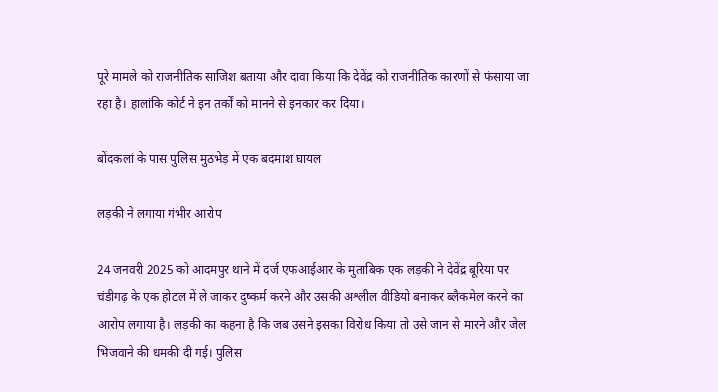पूरे मामले को राजनीतिक साजिश बताया और दावा किया कि देवेंद्र को राजनीतिक कारणों से फंसाया जा रहा है। हालांकि कोर्ट ने इन तर्कों को मानने से इनकार कर दिया।

बोंदकलां के पास पुलिस मुठभेड़ में एक बदमाश घायल

लड़की ने लगाया गंभीर आरोप

24 जनवरी 2025 को आदमपुर थाने में दर्ज एफआईआर के मुताबिक एक लड़की ने देवेंद्र बूरिया पर चंडीगढ़ के एक होटल में ले जाकर दुष्कर्म करने और उसकी अश्लील वीडियो बनाकर ब्लैकमेल करने का आरोप लगाया है। लड़की का कहना है कि जब उसने इसका विरोध किया तो उसे जान से मारने और जेल भिजवाने की धमकी दी गई। पुलिस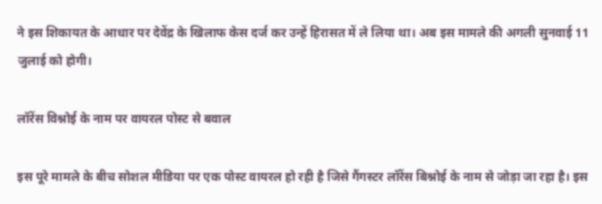ने इस शिकायत के आधार पर देवेंद्र के खिलाफ केस दर्ज कर उन्हें हिरासत में ले लिया था। अब इस मामले की अगली सुनवाई 11 जुलाई को होगी।

लॉरेंस विश्नोई के नाम पर वायरल पोस्ट से बवाल

इस पूरे मामले के बीच सोशल मीडिया पर एक पोस्ट वायरल हो रही है जिसे गैंगस्टर लॉरेंस बिश्नोई के नाम से जोड़ा जा रहा है। इस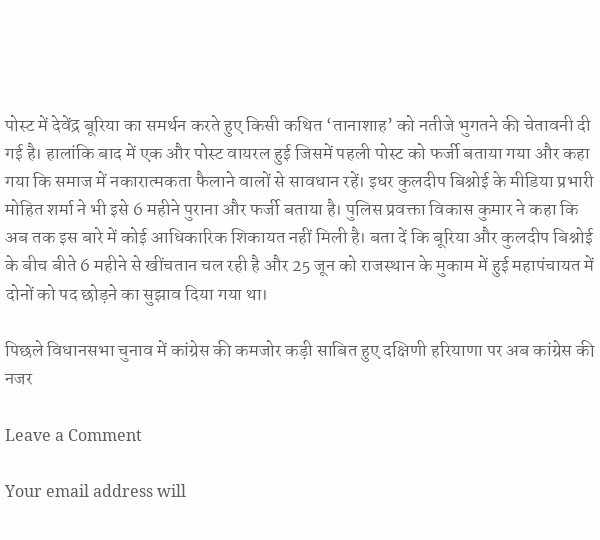पोस्ट में देवेंद्र बूरिया का समर्थन करते हुए किसी कथित ‘तानाशाह’ को नतीजे भुगतने की चेतावनी दी गई है। हालांकि बाद में एक और पोस्ट वायरल हुई जिसमें पहली पोस्ट को फर्जी बताया गया और कहा गया कि समाज में नकारात्मकता फैलाने वालों से सावधान रहें। इधर कुलदीप बिश्नोई के मीडिया प्रभारी मोहित शर्मा ने भी इसे 6 महीने पुराना और फर्जी बताया है। पुलिस प्रवक्ता विकास कुमार ने कहा कि अब तक इस बारे में कोई आधिकारिक शिकायत नहीं मिली है। बता दें कि बूरिया और कुलदीप बिश्नोई के बीच बीते 6 महीने से खींचतान चल रही है और 25 जून को राजस्थान के मुकाम में हुई महापंचायत में दोनों को पद छोड़ने का सुझाव दिया गया था।

पिछले विधानसभा चुनाव में कांग्रेस की कमजोर कड़ी साबित हुए दक्षिणी हरियाणा पर अब कांग्रेस की नजर

Leave a Comment

Your email address will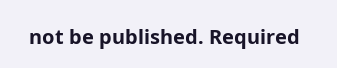not be published. Required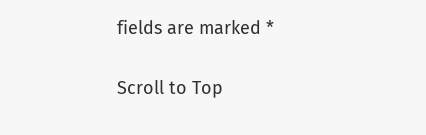fields are marked *

Scroll to Top